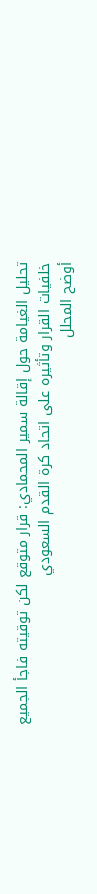تحليل الغيامة حول إقالة سمير المحمادي: قرار متوقع لكن توقيته فاجأ الجميع
خلفيات القرار وتأثيره على اتحاد كرة القدم السعودي
أوضح المحلل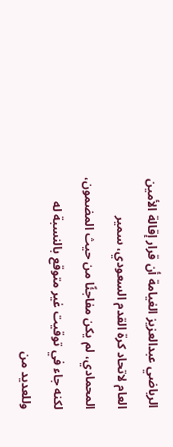الرياضي عبدالعزيز الغيامة أن قرار إقالة الأمين العام لاتحاد كرة القدم السعودي، سمير المحمادي، لم يكن مفاجئًا من حيث المضمون، لكنه جاء في توقيت غير متوقع بالنسبة له وللعديد من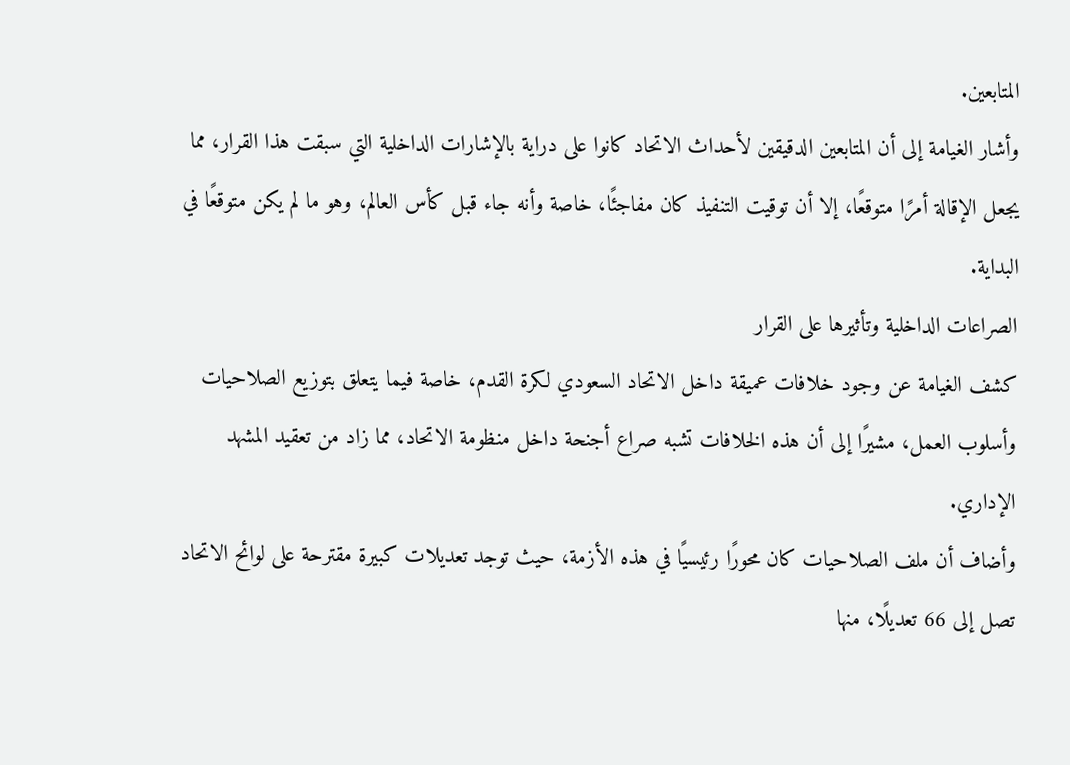المتابعين.
وأشار الغيامة إلى أن المتابعين الدقيقين لأحداث الاتحاد كانوا على دراية بالإشارات الداخلية التي سبقت هذا القرار، مما يجعل الإقالة أمرًا متوقعًا، إلا أن توقيت التنفيذ كان مفاجئًا، خاصة وأنه جاء قبل كأس العالم، وهو ما لم يكن متوقعًا في البداية.
الصراعات الداخلية وتأثيرها على القرار
كشف الغيامة عن وجود خلافات عميقة داخل الاتحاد السعودي لكرة القدم، خاصة فيما يتعلق بتوزيع الصلاحيات وأسلوب العمل، مشيرًا إلى أن هذه الخلافات تشبه صراع أجنحة داخل منظومة الاتحاد، مما زاد من تعقيد المشهد الإداري.
وأضاف أن ملف الصلاحيات كان محورًا رئيسيًا في هذه الأزمة، حيث توجد تعديلات كبيرة مقترحة على لوائح الاتحاد تصل إلى 66 تعديلًا، منها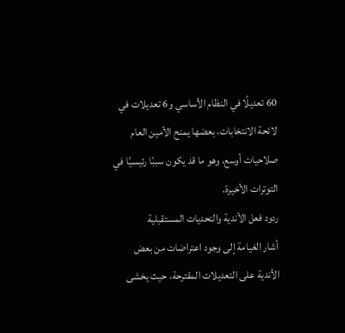60 تعديلًا في النظام الأساسي و6 تعديلات في لائحة الانتخابات، بعضها يمنح الأمين العام صلاحيات أوسع، وهو ما قد يكون سببًا رئيسيًا في التوترات الأخيرة.
ردود فعل الأندية والتحديات المستقبلية
أشار الغيامة إلى وجود اعتراضات من بعض الأندية على التعديلات المقترحة، حيث يخشى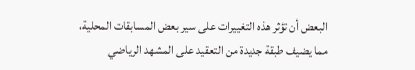البعض أن تؤثر هذه التغييرات على سير بعض المسابقات المحلية، مما يضيف طبقة جديدة من التعقيد على المشهد الرياضي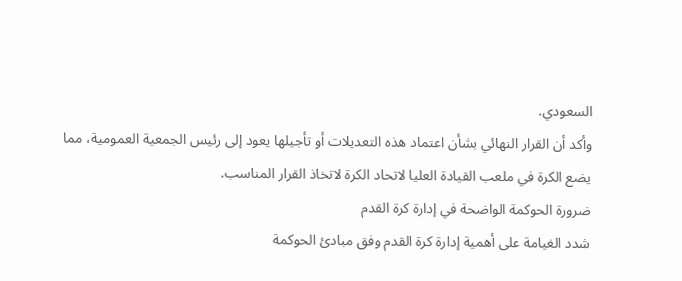السعودي.
وأكد أن القرار النهائي بشأن اعتماد هذه التعديلات أو تأجيلها يعود إلى رئيس الجمعية العمومية، مما يضع الكرة في ملعب القيادة العليا لاتحاد الكرة لاتخاذ القرار المناسب.
ضرورة الحوكمة الواضحة في إدارة كرة القدم
شدد الغيامة على أهمية إدارة كرة القدم وفق مبادئ الحوكمة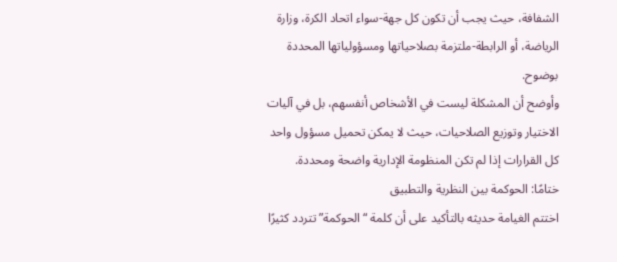الشفافة، حيث يجب أن تكون كل جهة-سواء اتحاد الكرة، وزارة الرياضة، أو الرابطة-ملتزمة بصلاحياتها ومسؤولياتها المحددة بوضوح.
وأوضح أن المشكلة ليست في الأشخاص أنفسهم، بل في آليات الاختيار وتوزيع الصلاحيات، حيث لا يمكن تحميل مسؤول واحد كل القرارات إذا لم تكن المنظومة الإدارية واضحة ومحددة.
ختامًا: الحوكمة بين النظرية والتطبيق
اختتم الغيامة حديثه بالتأكيد على أن كلمة “الحوكمة” تتردد كثيرًا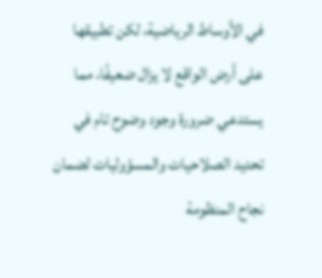في الأوساط الرياضية، لكن تطبيقها على أرض الواقع لا يزال ضعيفًا، مما يستدعي ضرورة وجود وضوح تام في تحديد الصلاحيات والمسؤوليات لضمان نجاح المنظومة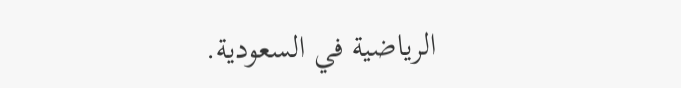الرياضية في السعودية.